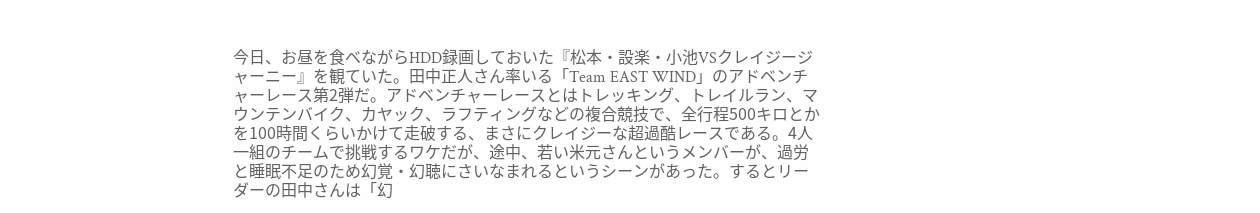今日、お昼を食べながらHDD録画しておいた『松本・設楽・小池VSクレイジージャーニー』を観ていた。田中正人さん率いる「Team EAST WIND」のアドベンチャーレース第2弾だ。アドベンチャーレースとはトレッキング、トレイルラン、マウンテンバイク、カヤック、ラフティングなどの複合競技で、全行程500キロとかを100時間くらいかけて走破する、まさにクレイジーな超過酷レースである。4人一組のチームで挑戦するワケだが、途中、若い米元さんというメンバーが、過労と睡眠不足のため幻覚・幻聴にさいなまれるというシーンがあった。するとリーダーの田中さんは「幻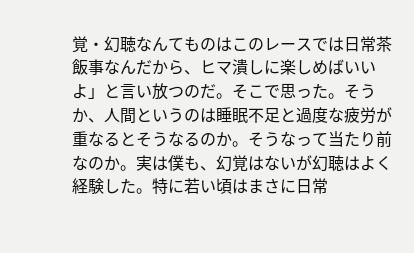覚・幻聴なんてものはこのレースでは日常茶飯事なんだから、ヒマ潰しに楽しめばいいよ」と言い放つのだ。そこで思った。そうか、人間というのは睡眠不足と過度な疲労が重なるとそうなるのか。そうなって当たり前なのか。実は僕も、幻覚はないが幻聴はよく経験した。特に若い頃はまさに日常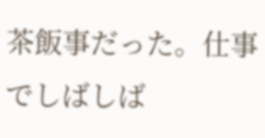茶飯事だった。仕事でしばしば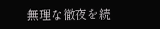無理な徹夜を続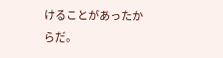けることがあったからだ。